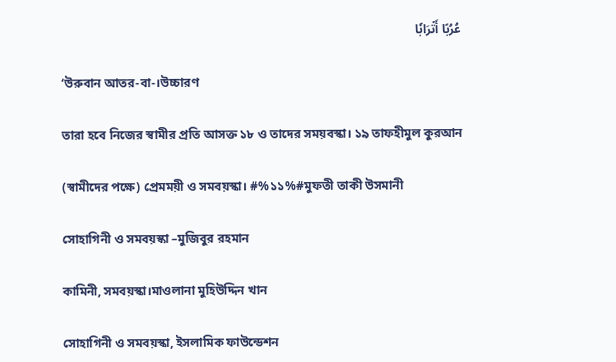عُرُبًا أَتۡرَابٗا

‘উরুবান আতর-বা-।উচ্চারণ

তারা হবে নিজের স্বামীর প্রতি আসক্ত ১৮ ও তাদের সময়বস্কা। ১৯ তাফহীমুল কুরআন

(স্বামীদের পক্ষে) প্রেমময়ী ও সমবয়স্কা। #%১১%#মুফতী তাকী উসমানী

সোহাগিনী ও সমবয়স্কা –মুজিবুর রহমান

কামিনী, সমবয়স্কা।মাওলানা মুহিউদ্দিন খান

সোহাগিনী ও সমবয়স্কা, ইসলামিক ফাউন্ডেশন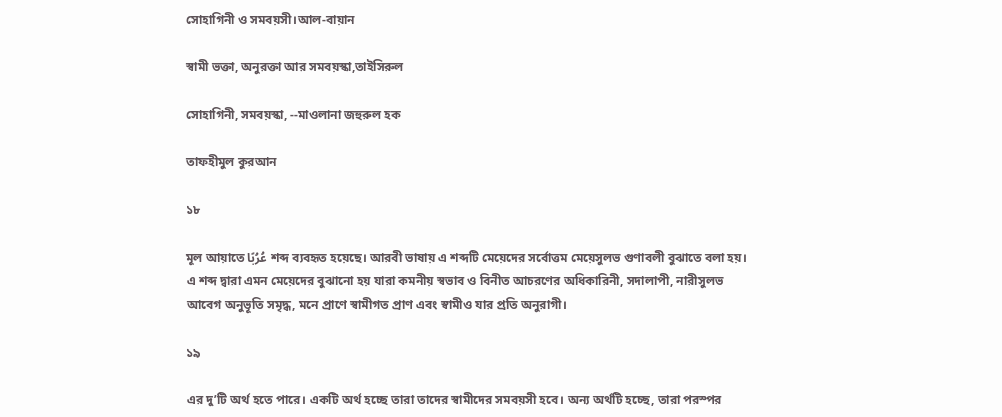সোহাগিনী ও সমবয়সী।আল-বায়ান

স্বামী ভক্তা, অনুরক্তা আর সমবয়স্কা,তাইসিরুল

সোহাগিনী, সমবয়স্কা, --মাওলানা জহুরুল হক

তাফহীমুল কুরআন

১৮

মূল আয়াতে عُرُبًا শব্দ ব্যবহৃত হয়েছে। আরবী ভাষায় এ শব্দটি মেয়েদের সর্বোত্তম মেয়েসুলভ গুণাবলী বুঝাতে বলা হয়। এ শব্দ দ্বারা এমন মেয়েদের বুঝানো হয় যারা কমনীয় স্বভাব ও বিনীত আচরণের অধিকারিনী, সদালাপী, নারীসুলভ আবেগ অনুভূতি সমৃদ্ধ, মনে প্রাণে স্বামীগত প্রাণ এবং স্বামীও যার প্রতি অনুরাগী।

১৯

এর দু’টি অর্থ হতে পারে। একটি অর্থ হচ্ছে তারা তাদের স্বামীদের সমবয়সী হবে। অন্য অর্থটি হচ্ছে, তারা পরস্পর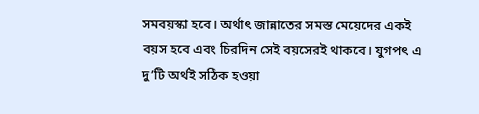সমবয়স্কা হবে। অর্থাৎ জান্নাতের সমস্ত মেয়েদের একই বয়স হবে এবং চিরদিন সেই বয়সেরই থাকবে। যুগপৎ এ দু’টি অর্থই সঠিক হওয়া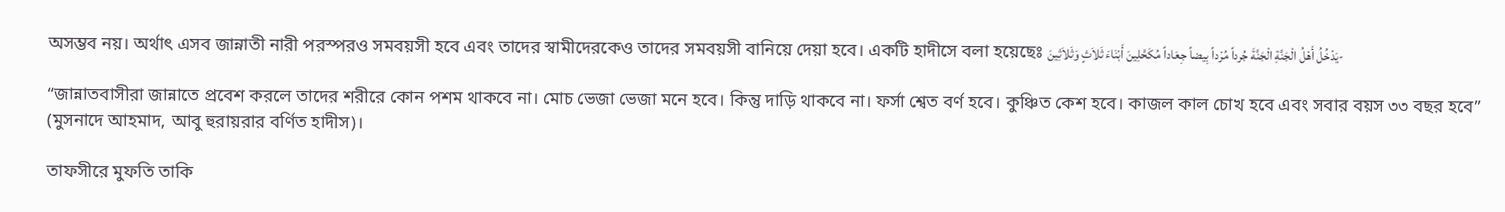অসম্ভব নয়। অর্থাৎ এসব জান্নাতী নারী পরস্পরও সমবয়সী হবে এবং তাদের স্বামীদেরকেও তাদের সমবয়সী বানিয়ে দেয়া হবে। একটি হাদীসে বলা হয়েছেঃ يَدْخُلُ أَهْلُ الْجَنَّةِ الْجَنَّةَ جُرداً مُرْداً بِيضاً جِعَاداً مُكَحَّلِينَ أَبْنَاءَ ثَلاَثٍ وَثَلاَثِينَ-

“জান্নাতবাসীরা জান্নাতে প্রবেশ করলে তাদের শরীরে কোন পশম থাকবে না। মোচ ভেজা ভেজা মনে হবে। কিন্তু দাড়ি থাকবে না। ফর্সা শ্বেত বর্ণ হবে। কুঞ্চিত কেশ হবে। কাজল কাল চোখ হবে এবং সবার বয়স ৩৩ বছর হবে” (মুসনাদে আহমাদ, আবু হুরায়রার বর্ণিত হাদীস)।

তাফসীরে মুফতি তাকি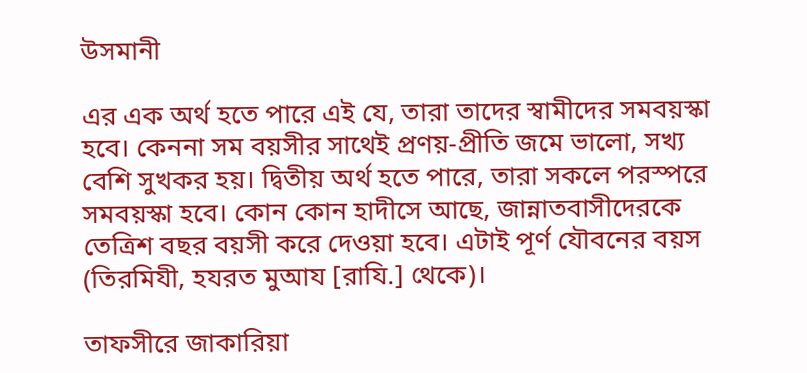উসমানী

এর এক অর্থ হতে পারে এই যে, তারা তাদের স্বামীদের সমবয়স্কা হবে। কেননা সম বয়সীর সাথেই প্রণয়-প্রীতি জমে ভালো, সখ্য বেশি সুখকর হয়। দ্বিতীয় অর্থ হতে পারে, তারা সকলে পরস্পরে সমবয়স্কা হবে। কোন কোন হাদীসে আছে, জান্নাতবাসীদেরকে তেত্রিশ বছর বয়সী করে দেওয়া হবে। এটাই পূর্ণ যৌবনের বয়স (তিরমিযী, হযরত মুআয [রাযি.] থেকে)।

তাফসীরে জাকারিয়া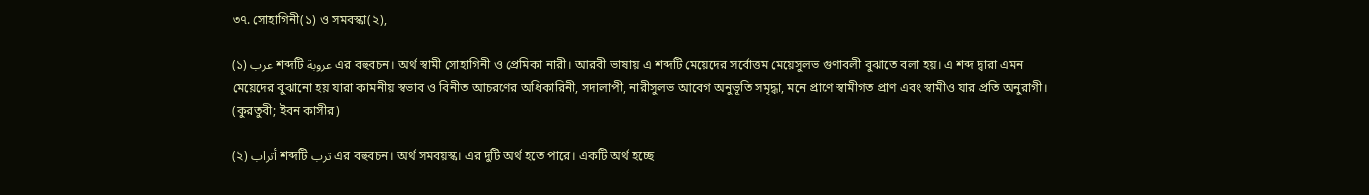৩৭. সোহাগিনী(১) ও সমবস্কা(২),

(১) عرب শব্দটি عروبة এর বহুবচন। অর্থ স্বামী সোহাগিনী ও প্রেমিকা নারী। আরবী ভাষায় এ শব্দটি মেয়েদের সর্বোত্তম মেয়েসুলভ গুণাবলী বুঝাতে বলা হয়। এ শব্দ দ্বারা এমন মেয়েদের বুঝানো হয় যারা কামনীয় স্বভাব ও বিনীত আচরণের অধিকারিনী, সদালাপী, নারীসুলভ আবেগ অনুভূতি সমৃদ্ধা, মনে প্রাণে স্বামীগত প্রাণ এবং স্বামীও যার প্রতি অনুরাগী। (কুরতুবী; ইবন কাসীর)

(২) أتراب শব্দটি ترب এর বহুবচন। অর্থ সমবয়স্ক। এর দুটি অর্থ হতে পারে। একটি অর্থ হচ্ছে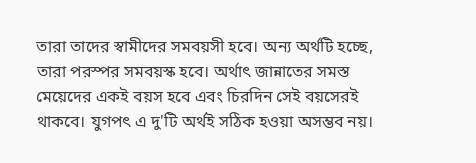তারা তাদের স্বামীদের সমবয়সী হবে। অন্য অর্থটি হচ্ছে, তারা পরস্পর সমবয়স্ক হবে। অর্থাৎ জান্নাতের সমস্ত মেয়েদের একই বয়স হবে এবং চিরদিন সেই বয়সেরই থাকবে। যুগপৎ এ দু'টি অর্থই সঠিক হওয়া অসম্ভব নয়।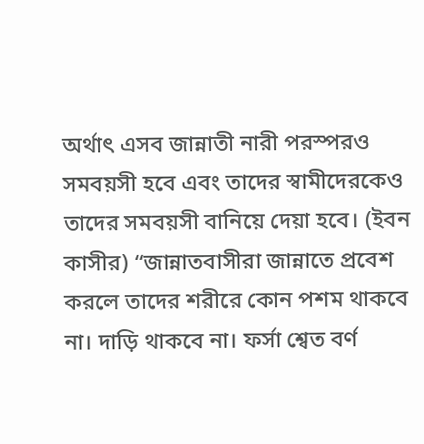অর্থাৎ এসব জান্নাতী নারী পরস্পরও সমবয়সী হবে এবং তাদের স্বামীদেরকেও তাদের সমবয়সী বানিয়ে দেয়া হবে। (ইবন কাসীর) “জান্নাতবাসীরা জান্নাতে প্ৰবেশ করলে তাদের শরীরে কোন পশম থাকবে না। দাড়ি থাকবে না। ফর্সা শ্বেত বর্ণ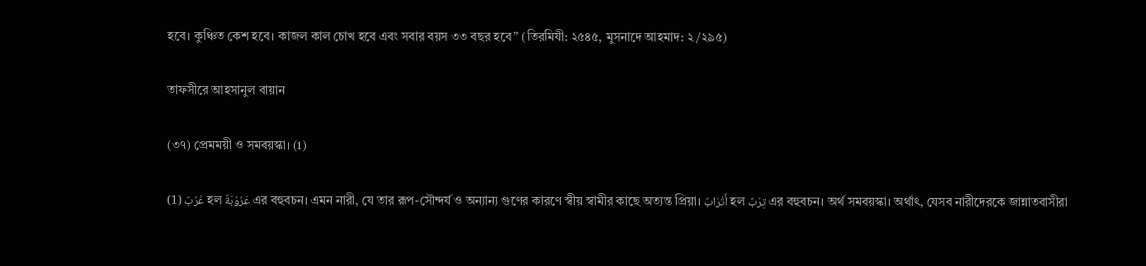হবে। কুঞ্চিত কেশ হবে। কাজল কাল চোখ হবে এবং সবার বয়স ৩৩ বছর হবে” (তিরমিযী: ২৫৪৫, মুসনাদে আহমাদ: ২/২৯৫)

তাফসীরে আহসানুল বায়ান

(৩৭) প্রেমময়ী ও সমবয়স্কা। (1)

(1) عُرُبٌ হল عَرُوْبَةٌ এর বহুবচন। এমন নারী, যে তার রূপ-সৌন্দর্য ও অন্যান্য গুণের কারণে স্বীয় স্বামীর কাছে অত্যন্ত প্রিয়া। أَتْرَابٌ হল تِرْبٌ এর বহুবচন। অর্থ সমবয়স্কা। অর্থাৎ, যেসব নারীদেরকে জান্নাতবাসীরা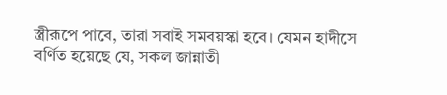স্ত্রীরূপে পাবে, তারা সবাই সমবয়স্কা হবে। যেমন হাদীসে বর্ণিত হয়েছে যে, সকল জান্নাতী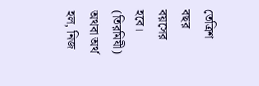তেত্রিশ বছর বয়সের হবে। (তিরমিযী) অথবা অর্থ হল, নিজ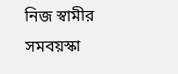নিজ স্বামীর সমবয়স্কা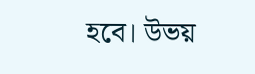হবে। উভয়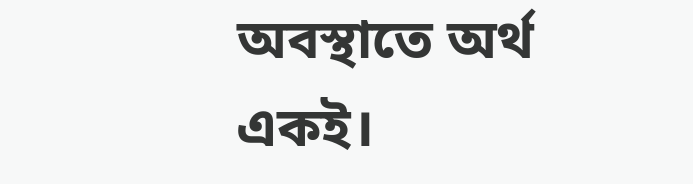অবস্থাতে অর্থ একই।